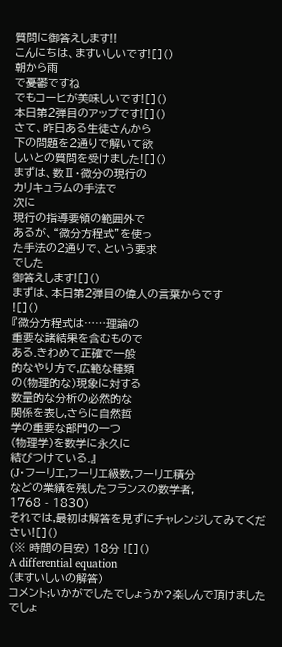質問に御答えします!!
こんにちは、ますいしいです![]()
朝から雨
で憂鬱ですね
でもコーヒが美味しいです![]()
本日第2弾目のアップです![]()
さて、昨日ある生徒さんから
下の問題を2通りで解いて欲
しいとの質問を受けました![]()
まずは、数Ⅱ・微分の現行の
カリキュラムの手法で
次に
現行の指導要領の範囲外で
あるが、“微分方程式”を使っ
た手法の2通りで、という要求
でした
御答えします![]()
まずは、本日第2弾目の偉人の言葉からです
![]()
『微分方程式は……理論の
重要な諸結果を含むもので
ある.きわめて正確で一般
的なやり方で,広範な種類
の(物理的な)現象に対する
数量的な分析の必然的な
関係を表し,さらに自然哲
学の重要な部門の一つ
(物理学)を数学に永久に
結びつけている.』
(J・フーリエ,フーリエ級数,フーリエ積分
などの業績を残したフランスの数学者,
1768 - 1830)
それでは,最初は解答を見ずにチャレンジしてみてください![]()
(※ 時間の目安) 18分 ![]()
A differential equation
(ますいしいの解答)
コメント;いかがでしたでしょうか?楽しんで頂けましたでしょ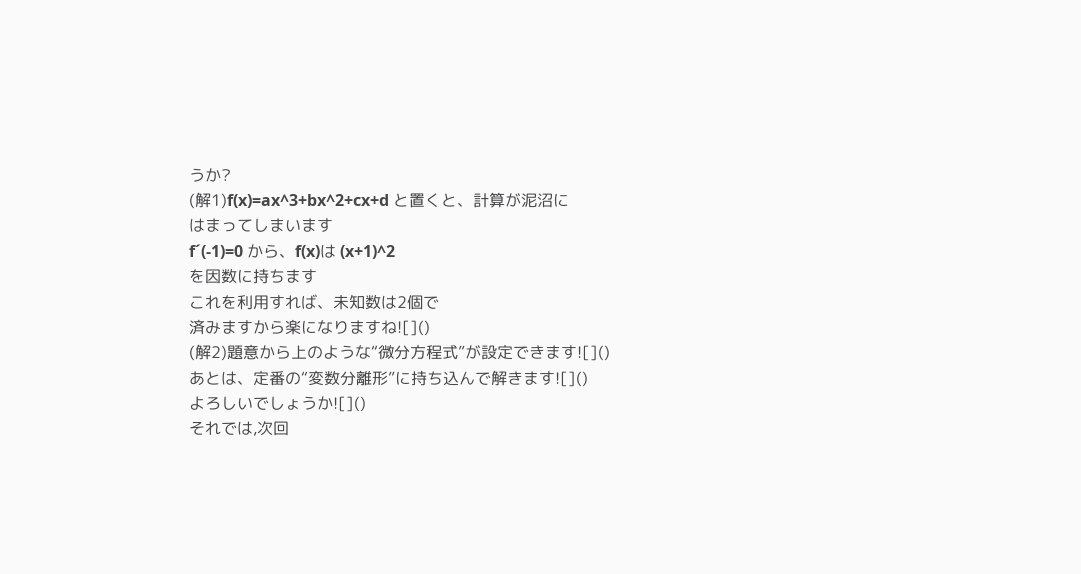うか?
(解1)f(x)=ax^3+bx^2+cx+d と置くと、計算が泥沼に
はまってしまいます
f´(-1)=0 から、f(x)は (x+1)^2
を因数に持ちます
これを利用すれば、未知数は2個で
済みますから楽になりますね![]()
(解2)題意から上のような“微分方程式”が設定できます![]()
あとは、定番の“変数分離形”に持ち込んで解きます![]()
よろしいでしょうか![]()
それでは,次回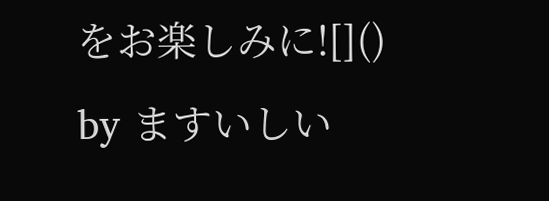をお楽しみに![]()
by ますいしい